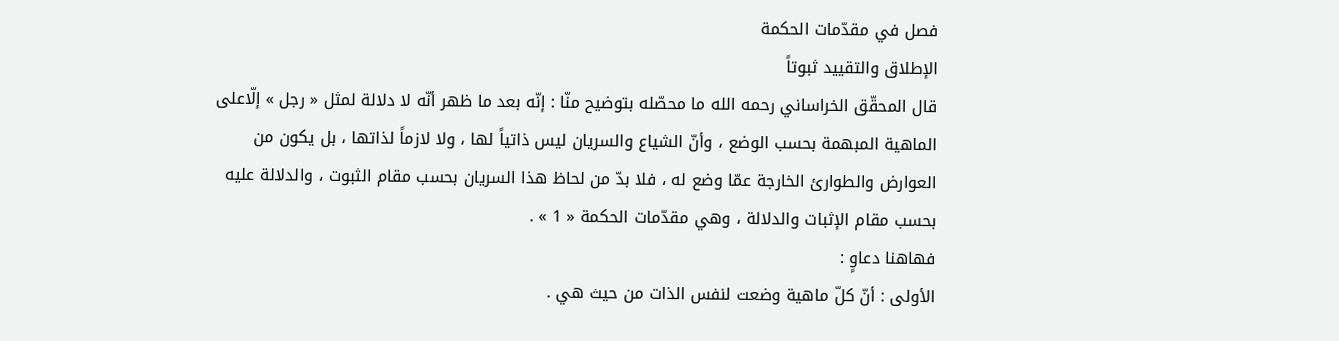فصل في مقدّمات الحكمة
الإطلاق والتقييد ثبوتاً
قال المحقّق الخراساني رحمه الله ما محصّله بتوضيح منّا : إنّه بعد ما ظهر أنّه لا دلالة لمثل « رجل » إلّاعلى الماهية المبهمة بحسب الوضع ، وأنّ الشياع والسريان ليس ذاتياً لها ، ولا لازماً لذاتها ، بل يكون من العوارض والطوارئ الخارجة عمّا وضع له ، فلا بدّ من لحاظ هذا السريان بحسب مقام الثبوت ، والدلالة عليه بحسب مقام الإثبات والدلالة ، وهي مقدّمات الحكمة « 1 » .
فهاهنا دعاوٍ :
الأولى : أنّ كلّ ماهية وضعت لنفس الذات من حيث هي .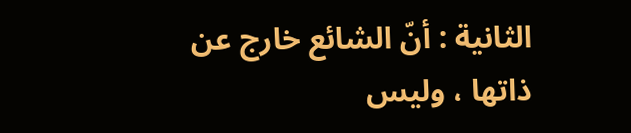الثانية : أنّ الشائع خارج عن ذاتها ، وليس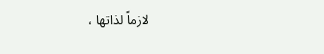لازماً لذاتها ،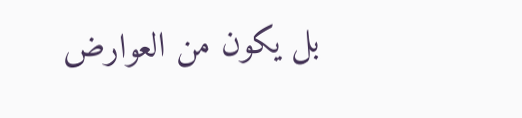بل يكون من العوارض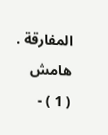المفارقة .
هامش
( 1 ) -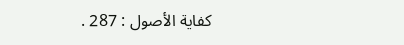كفاية الأصول : 287 .